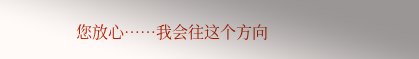您放心……我会往这个方向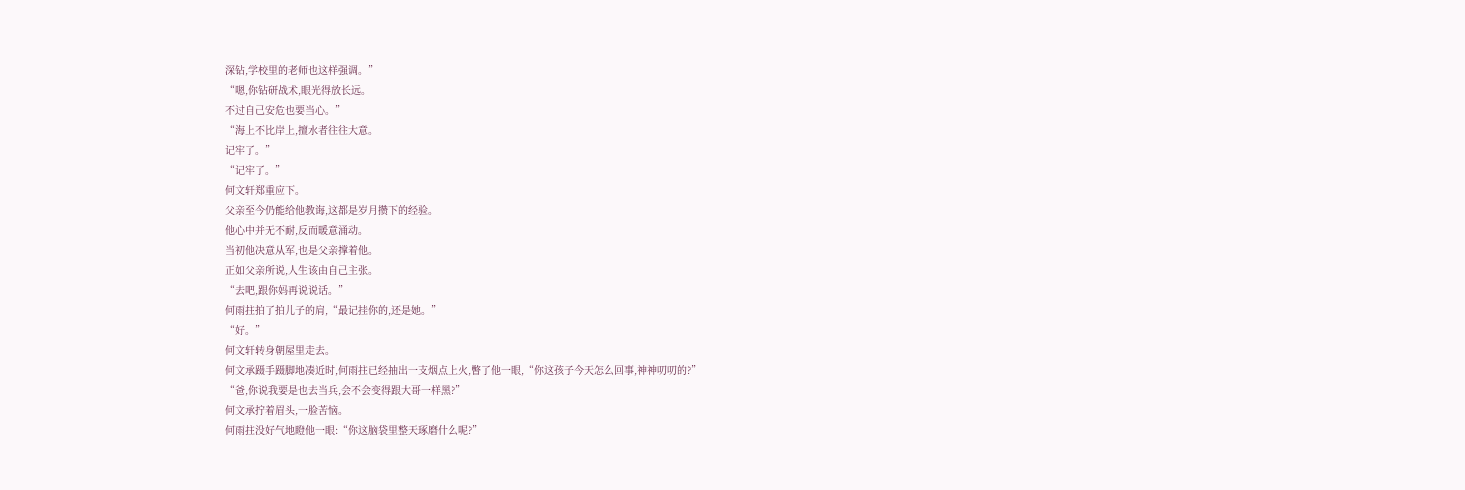深钻,学校里的老师也这样强调。”
“嗯,你钻研战术,眼光得放长远。
不过自己安危也要当心。”
“海上不比岸上,擅水者往往大意。
记牢了。”
“记牢了。”
何文轩郑重应下。
父亲至今仍能给他教诲,这都是岁月攒下的经验。
他心中并无不耐,反而暖意涌动。
当初他决意从军,也是父亲撑着他。
正如父亲所说,人生该由自己主张。
“去吧,跟你妈再说说话。”
何雨拄拍了拍儿子的肩,“最记挂你的,还是她。”
“好。”
何文轩转身朝屋里走去。
何文承蹑手蹑脚地凑近时,何雨拄已经抽出一支烟点上火,瞥了他一眼,“你这孩子今天怎么回事,神神叨叨的?”
“爸,你说我要是也去当兵,会不会变得跟大哥一样黑?”
何文承拧着眉头,一脸苦恼。
何雨拄没好气地瞪他一眼:“你这脑袋里整天琢磨什么呢?”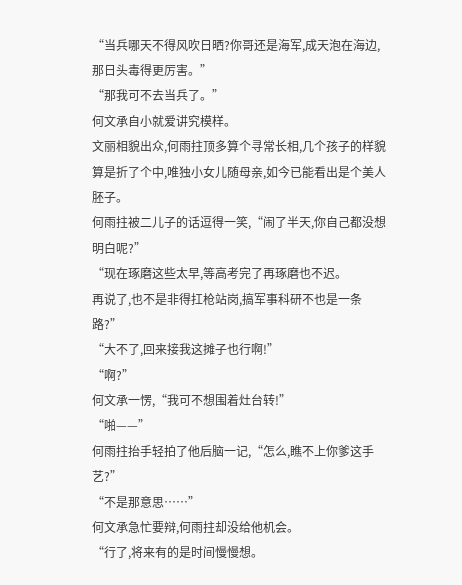“当兵哪天不得风吹日晒?你哥还是海军,成天泡在海边,那日头毒得更厉害。”
“那我可不去当兵了。”
何文承自小就爱讲究模样。
文丽相貌出众,何雨拄顶多算个寻常长相,几个孩子的样貌算是折了个中,唯独小女儿随母亲,如今已能看出是个美人胚子。
何雨拄被二儿子的话逗得一笑,“闹了半天,你自己都没想明白呢?”
“现在琢磨这些太早,等高考完了再琢磨也不迟。
再说了,也不是非得扛枪站岗,搞军事科研不也是一条路?”
“大不了,回来接我这摊子也行啊!”
“啊?”
何文承一愣,“我可不想围着灶台转!”
“啪——”
何雨拄抬手轻拍了他后脑一记,“怎么,瞧不上你爹这手艺?”
“不是那意思……”
何文承急忙要辩,何雨拄却没给他机会。
“行了,将来有的是时间慢慢想。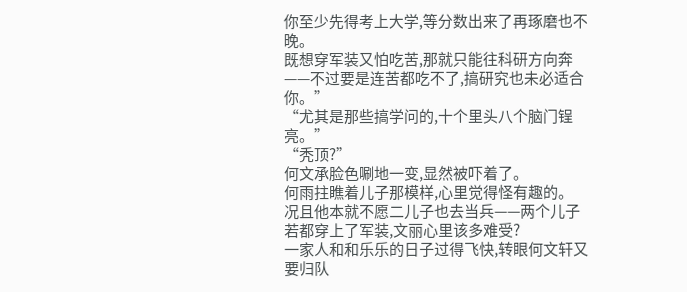你至少先得考上大学,等分数出来了再琢磨也不晚。
既想穿军装又怕吃苦,那就只能往科研方向奔——不过要是连苦都吃不了,搞研究也未必适合你。”
“尤其是那些搞学问的,十个里头八个脑门锃亮。”
“秃顶?”
何文承脸色唰地一变,显然被吓着了。
何雨拄瞧着儿子那模样,心里觉得怪有趣的。
况且他本就不愿二儿子也去当兵——两个儿子若都穿上了军装,文丽心里该多难受?
一家人和和乐乐的日子过得飞快,转眼何文轩又要归队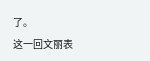了。
这一回文丽表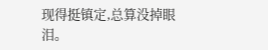现得挺镇定,总算没掉眼泪。